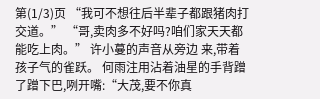第(1/3)页 “我可不想往后半辈子都跟猪肉打交道。” “哥,卖肉多不好吗?咱们家天天都能吃上肉。” 许小蔓的声音从旁边 来,带着孩子气的雀跃。 何雨注用沾着油星的手背蹭了蹭下巴,咧开嘴:“大茂,要不你真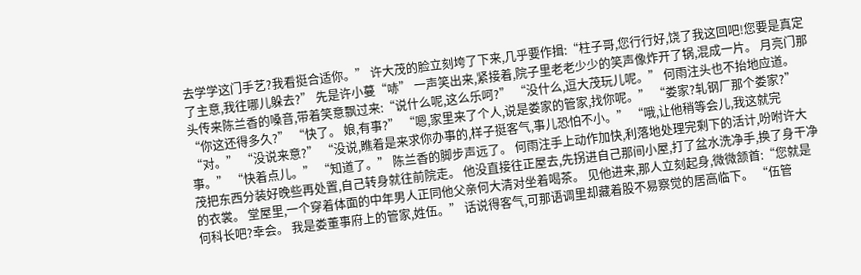去学学这门手艺?我看挺合适你。” 许大茂的脸立刻垮了下来,几乎要作揖:“柱子哥,您行行好,饶了我这回吧!您要是真定了主意,我往哪儿躲去?” 先是许小蔓“哧” 一声笑出来,紧接着,院子里老老少少的笑声像炸开了锅,混成一片。 月亮门那头传来陈兰香的嗓音,带着笑意飘过来:“说什么呢,这么乐呵?” “没什么,逗大茂玩儿呢。” 何雨注头也不抬地应道。 “你这还得多久?” “快了。 娘,有事?” “嗯,家里来了个人,说是娄家的管家,找你呢。” “娄家?轧钢厂那个娄家?” “对。” “没说来意?” “没说,瞧着是来求你办事的,样子挺客气,事儿恐怕不小。” “哦,让他稍等会儿,我这就完事。” “快着点儿。” “知道了。” 陈兰香的脚步声远了。 何雨注手上动作加快,利落地处理完剩下的活计,吩咐许大茂把东西分装好晚些再处置,自己转身就往前院走。 他没直接往正屋去,先拐进自己那间小屋,打了盆水洗净手,换了身干净的衣裳。 堂屋里,一个穿着体面的中年男人正同他父亲何大清对坐着喝茶。 见他进来,那人立刻起身,微微颔首:“您就是何科长吧?幸会。 我是娄董事府上的管家,姓伍。” 话说得客气,可那语调里却藏着股不易察觉的居高临下。 “伍管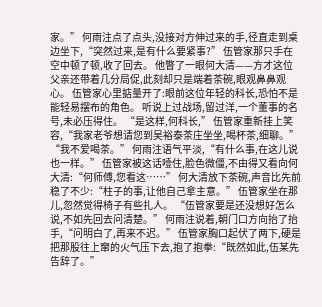家。” 何雨注点了点头,没接对方伸过来的手,径直走到桌边坐下,“突然过来,是有什么要紧事?” 伍管家那只手在空中顿了顿,收了回去。 他瞥了一眼何大清——方才这位父亲还带着几分局促,此刻却只是端着茶碗,眼观鼻鼻观心。 伍管家心里掂量开了:眼前这位年轻的科长,恐怕不是能轻易摆布的角色。 听说上过战场,留过洋,一个董事的名号,未必压得住。 “是这样,何科长,” 伍管家重新挂上笑容,“我家老爷想请您到吴裕泰茶庄坐坐,喝杯茶,细聊。” “我不爱喝茶。” 何雨注语气平淡,“有什么事,在这儿说也一样。” 伍管家被这话噎住,脸色微僵,不由得又看向何大清:“何师傅,您看这……” 何大清放下茶碗,声音比先前稳了不少:“柱子的事,让他自己拿主意。” 伍管家坐在那儿,忽然觉得椅子有些扎人。 “伍管家要是还没想好怎么说,不如先回去问清楚。” 何雨注说着,朝门口方向抬了抬手,“问明白了,再来不迟。” 伍管家胸口起伏了两下,硬是把那股往上窜的火气压下去,抱了抱拳:“既然如此,伍某先告辞了。”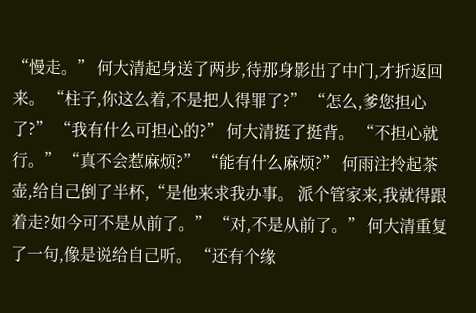“慢走。” 何大清起身送了两步,待那身影出了中门,才折返回来。 “柱子,你这么着,不是把人得罪了?” “怎么,爹您担心了?” “我有什么可担心的?” 何大清挺了挺背。 “不担心就行。” “真不会惹麻烦?” “能有什么麻烦?” 何雨注拎起茶壶,给自己倒了半杯,“是他来求我办事。 派个管家来,我就得跟着走?如今可不是从前了。” “对,不是从前了。” 何大清重复了一句,像是说给自己听。 “还有个缘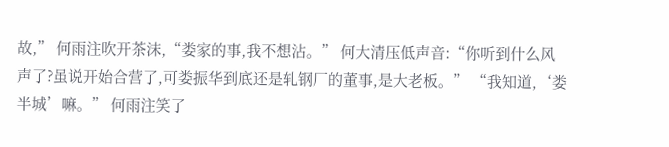故,” 何雨注吹开茶沫,“娄家的事,我不想沾。” 何大清压低声音:“你听到什么风声了?虽说开始合营了,可娄振华到底还是轧钢厂的董事,是大老板。” “我知道,‘娄半城’嘛。” 何雨注笑了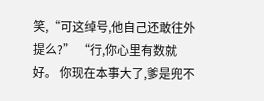笑,“可这绰号,他自己还敢往外提么?” “行,你心里有数就好。 你现在本事大了,爹是兜不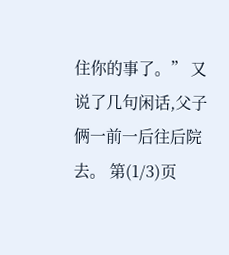住你的事了。” 又说了几句闲话,父子俩一前一后往后院去。 第(1/3)页